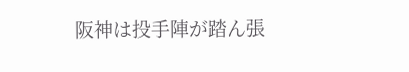阪神は投手陣が踏ん張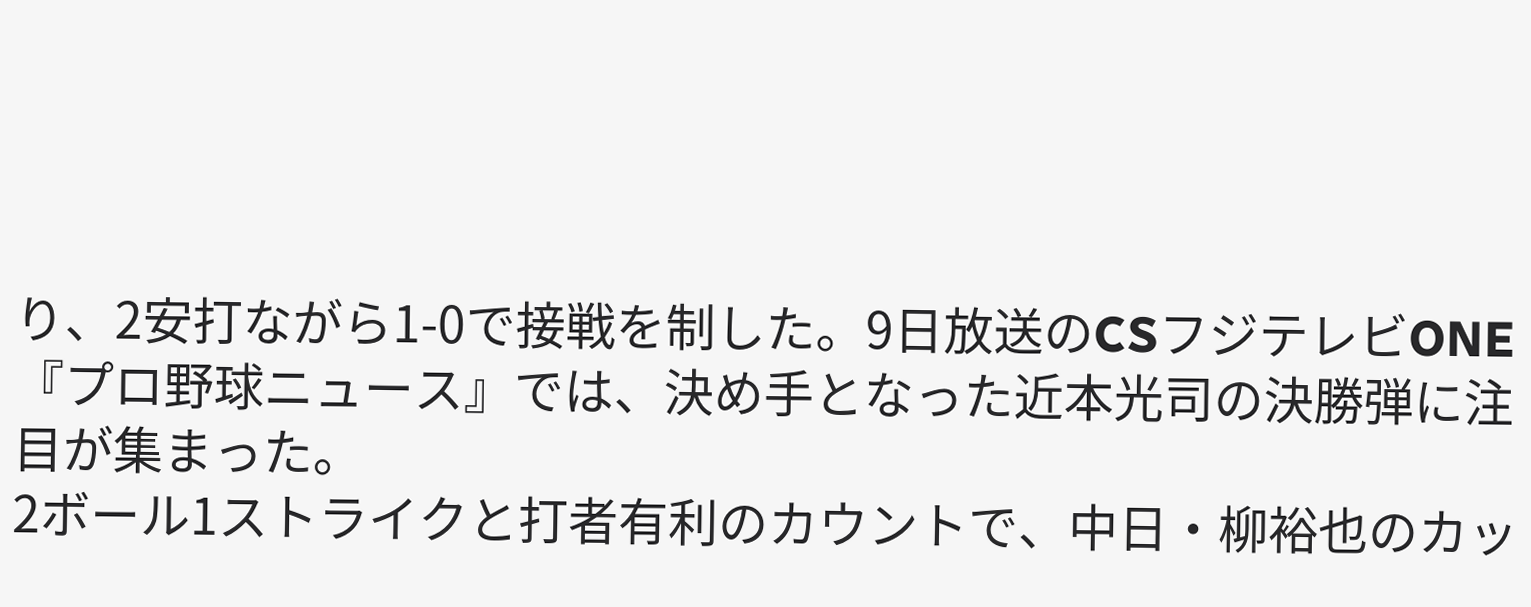り、2安打ながら1-0で接戦を制した。9日放送のCSフジテレビONE『プロ野球ニュース』では、決め手となった近本光司の決勝弾に注目が集まった。
2ボール1ストライクと打者有利のカウントで、中日・柳裕也のカッ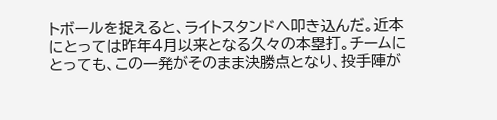トボールを捉えると、ライトスタンドへ叩き込んだ。近本にとっては昨年4月以来となる久々の本塁打。チームにとっても、この一発がそのまま決勝点となり、投手陣が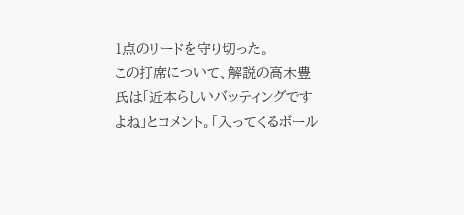1点のリードを守り切った。
この打席について、解説の高木豊氏は「近本らしいバッティングですよね」とコメント。「入ってくるボール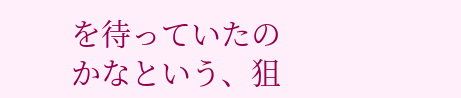を待っていたのかなという、狙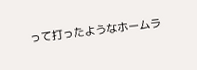って打ったようなホームラ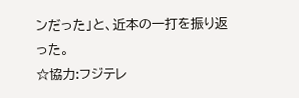ンだった」と、近本の一打を振り返った。
☆協力:フジテレ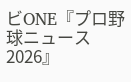ビONE『プロ野球ニュース2026』